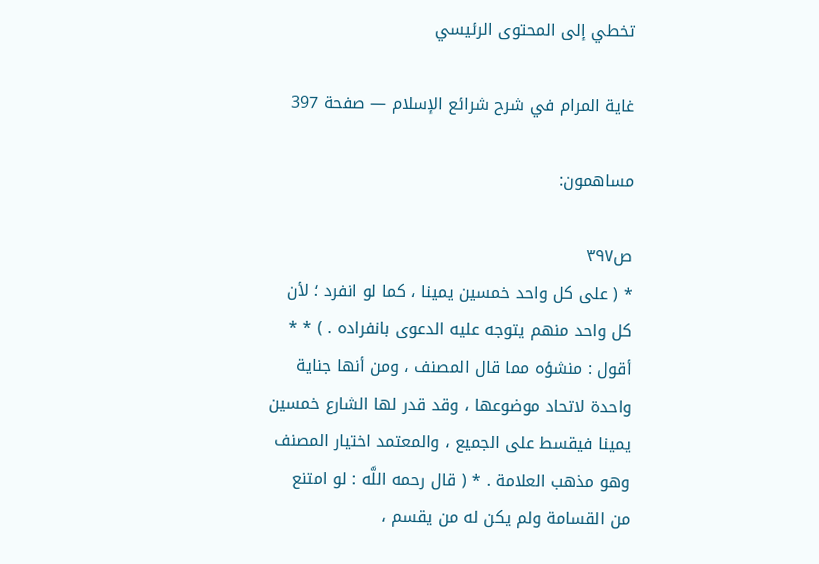تخطي إلى المحتوى الرئيسي

غاية المرام في شرح شرائع الإسلام — صفحة 397

مساهمون:

ص٣٩٧
* ( على كل واحد خمسين يمينا ، كما لو انفرد ؛ لأن كل واحد منهم يتوجه عليه الدعوى بانفراده . ) * * أقول : منشؤه مما قال المصنف ، ومن أنها جناية واحدة لاتحاد موضوعها ، وقد قدر لها الشارع خمسين يمينا فيقسط على الجميع ، والمعتمد اختيار المصنف وهو مذهب العلامة . * ( قال رحمه اللَّه : لو امتنع من القسامة ولم يكن له من يقسم ،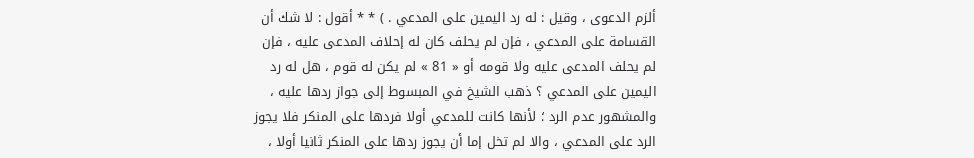ألزم الدعوى ، وقيل : له رد اليمين على المدعي . ) * * أقول : لا شك أن القسامة على المدعي ، فإن لم يحلف كان له إحلاف المدعى عليه ، فإن لم يحلف المدعى عليه ولا قومه أو « 81 » لم يكن له قوم ، هل له رد اليمين على المدعي ؟ ذهب الشيخ في المبسوط إلى جواز ردها عليه ، والمشهور عدم الرد ؛ لأنها كانت للمدعي أولا فردها على المنكر فلا يجوز الرد على المدعي ، والا لم تخل إما أن يجوز ردها على المنكر ثانيا أولا ،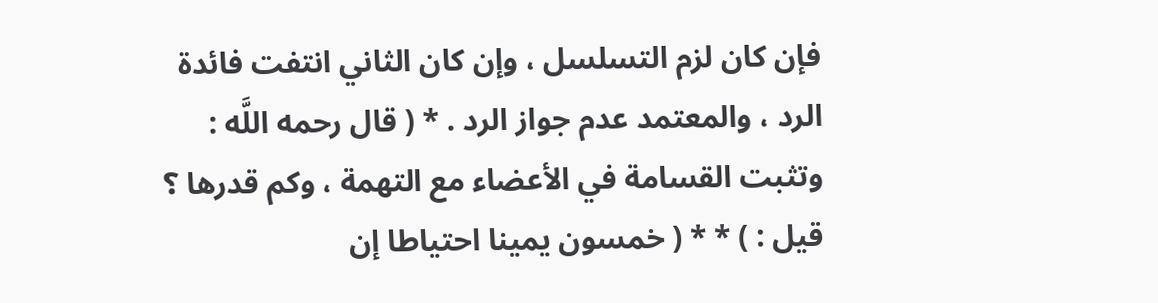فإن كان لزم التسلسل ، وإن كان الثاني انتفت فائدة الرد ، والمعتمد عدم جواز الرد . * ( قال رحمه اللَّه : وتثبت القسامة في الأعضاء مع التهمة ، وكم قدرها ؟ قيل : ) * * ( خمسون يمينا احتياطا إن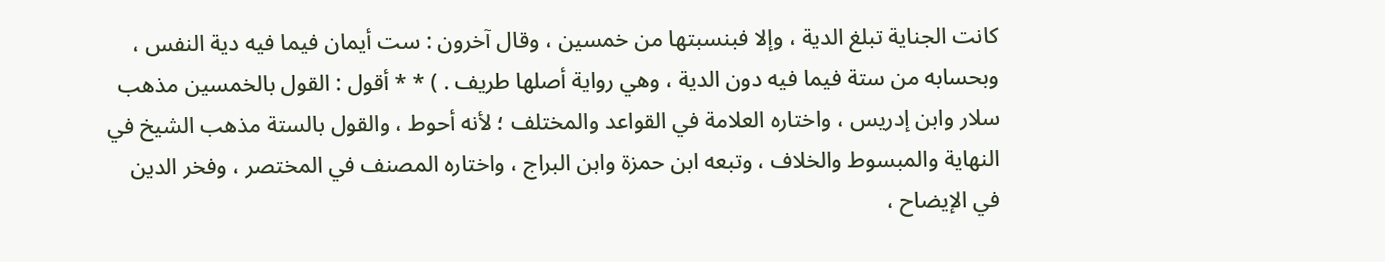كانت الجناية تبلغ الدية ، وإلا فبنسبتها من خمسين ، وقال آخرون : ست أيمان فيما فيه دية النفس ، وبحسابه من ستة فيما فيه دون الدية ، وهي رواية أصلها طريف . ) * * أقول : القول بالخمسين مذهب سلار وابن إدريس ، واختاره العلامة في القواعد والمختلف ؛ لأنه أحوط ، والقول بالستة مذهب الشيخ في النهاية والمبسوط والخلاف ، وتبعه ابن حمزة وابن البراج ، واختاره المصنف في المختصر ، وفخر الدين في الإيضاح ،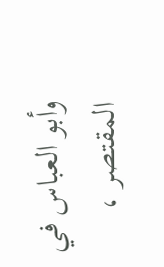وأبو العباس في المقتصر ،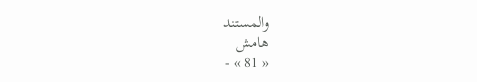والمستند
هامش
« 81 » -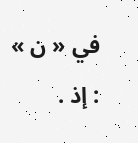في « ن » : إذ .